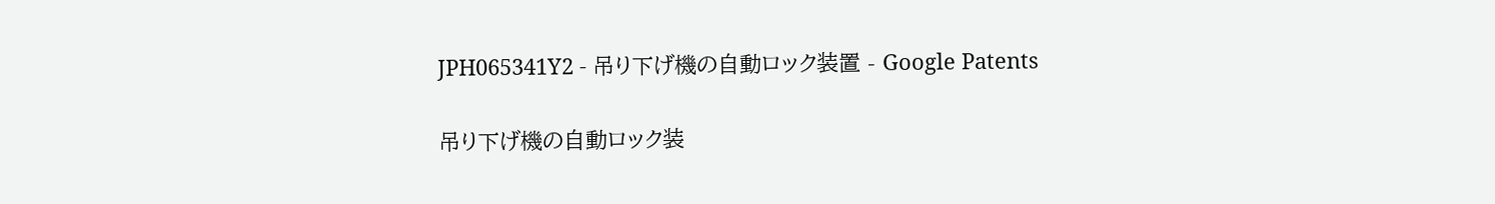JPH065341Y2 - 吊り下げ機の自動ロック装置 - Google Patents

吊り下げ機の自動ロック装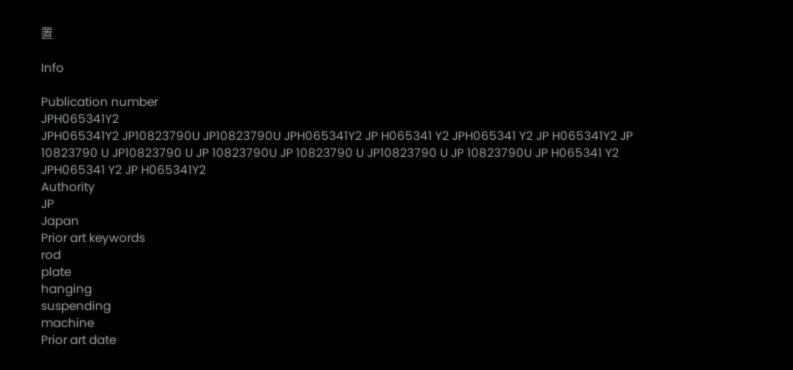置

Info

Publication number
JPH065341Y2
JPH065341Y2 JP10823790U JP10823790U JPH065341Y2 JP H065341 Y2 JPH065341 Y2 JP H065341Y2 JP 10823790 U JP10823790 U JP 10823790U JP 10823790 U JP10823790 U JP 10823790U JP H065341 Y2 JPH065341 Y2 JP H065341Y2
Authority
JP
Japan
Prior art keywords
rod
plate
hanging
suspending
machine
Prior art date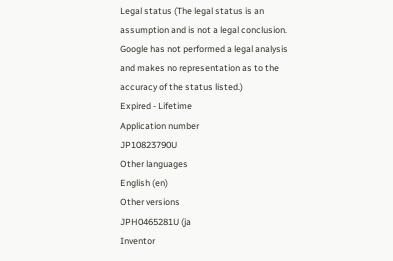Legal status (The legal status is an assumption and is not a legal conclusion. Google has not performed a legal analysis and makes no representation as to the accuracy of the status listed.)
Expired - Lifetime
Application number
JP10823790U
Other languages
English (en)
Other versions
JPH0465281U (ja
Inventor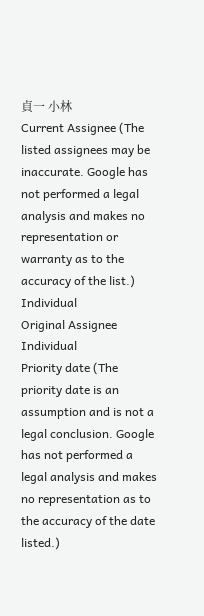貞一 小林
Current Assignee (The listed assignees may be inaccurate. Google has not performed a legal analysis and makes no representation or warranty as to the accuracy of the list.)
Individual
Original Assignee
Individual
Priority date (The priority date is an assumption and is not a legal conclusion. Google has not performed a legal analysis and makes no representation as to the accuracy of the date listed.)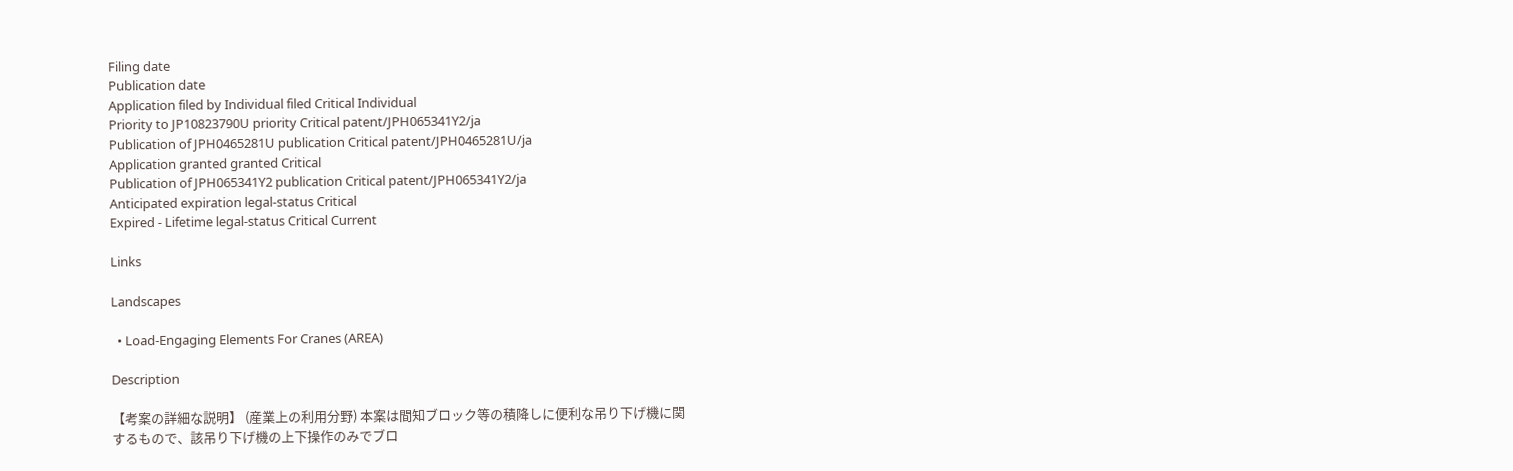Filing date
Publication date
Application filed by Individual filed Critical Individual
Priority to JP10823790U priority Critical patent/JPH065341Y2/ja
Publication of JPH0465281U publication Critical patent/JPH0465281U/ja
Application granted granted Critical
Publication of JPH065341Y2 publication Critical patent/JPH065341Y2/ja
Anticipated expiration legal-status Critical
Expired - Lifetime legal-status Critical Current

Links

Landscapes

  • Load-Engaging Elements For Cranes (AREA)

Description

【考案の詳細な説明】 (産業上の利用分野) 本案は間知ブロック等の積降しに便利な吊り下げ機に関
するもので、該吊り下げ機の上下操作のみでブロ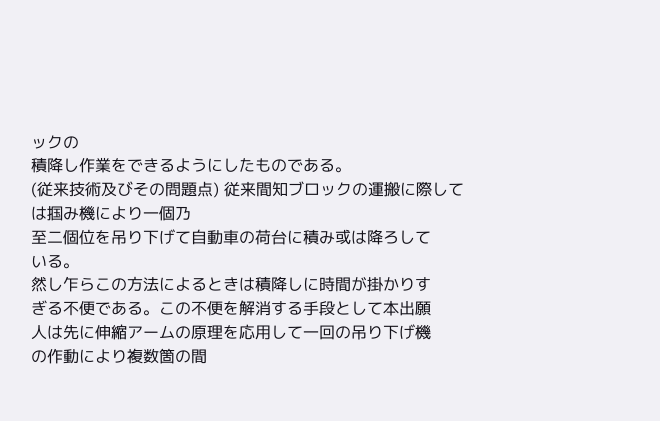ックの
積降し作業をできるようにしたものである。
(従来技術及びその問題点) 従来間知ブロックの運搬に際しては掴み機により一個乃
至二個位を吊り下げて自動車の荷台に積み或は降ろして
いる。
然し乍らこの方法によるときは積降しに時間が掛かりす
ぎる不便である。この不便を解消する手段として本出願
人は先に伸縮アームの原理を応用して一回の吊り下げ機
の作動により複数箇の間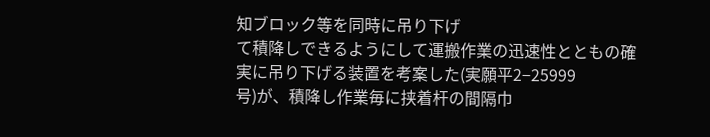知ブロック等を同時に吊り下げ
て積降しできるようにして運搬作業の迅速性とともの確
実に吊り下げる装置を考案した(実願平2−25999
号)が、積降し作業毎に挟着杆の間隔巾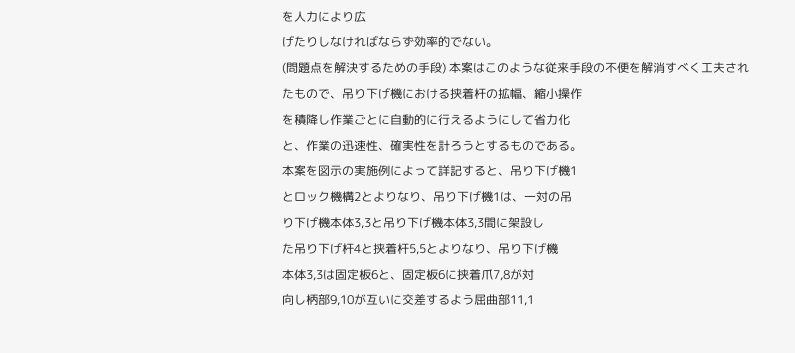を人力により広
げたりしなければならず効率的でない。
(問題点を解決するための手段) 本案はこのような従来手段の不便を解消すべく工夫され
たもので、吊り下げ機における挟着杆の拡幅、縮小操作
を積降し作業ごとに自動的に行えるようにして省力化
と、作業の迅速性、確実性を計ろうとするものである。
本案を図示の実施例によって詳記すると、吊り下げ機1
とロック機構2とよりなり、吊り下げ機1は、一対の吊
り下げ機本体3,3と吊り下げ機本体3,3間に架設し
た吊り下げ杆4と挟着杆5,5とよりなり、吊り下げ機
本体3,3は固定板6と、固定板6に挟着爪7,8が対
向し柄部9,10が互いに交差するよう屈曲部11,1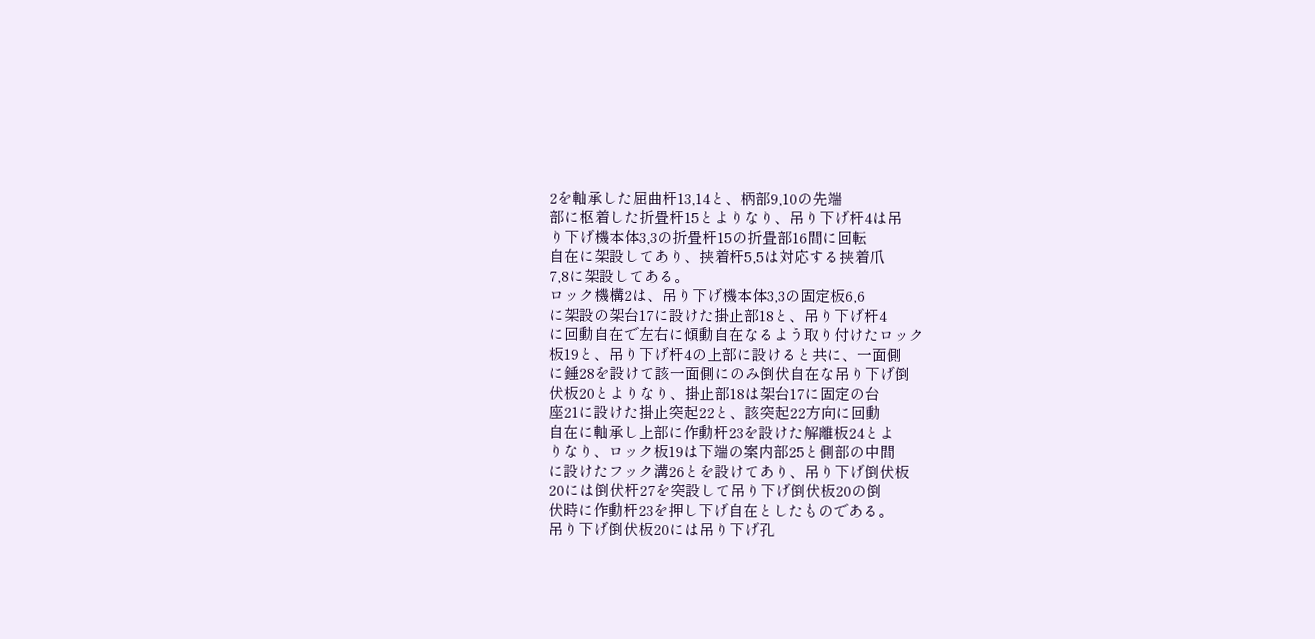2を軸承した屈曲杆13,14と、柄部9,10の先端
部に枢着した折畳杆15とよりなり、吊り下げ杆4は吊
り下げ機本体3,3の折畳杆15の折畳部16間に回転
自在に架設してあり、挟着杆5,5は対応する挟着爪
7,8に架設してある。
ロック機構2は、吊り下げ機本体3,3の固定板6,6
に架設の架台17に設けた掛止部18と、吊り下げ杆4
に回動自在で左右に傾動自在なるよう取り付けたロック
板19と、吊り下げ杆4の上部に設けると共に、一面側
に錘28を設けて該一面側にのみ倒伏自在な吊り下げ倒
伏板20とよりなり、掛止部18は架台17に固定の台
座21に設けた掛止突起22と、該突起22方向に回動
自在に軸承し上部に作動杆23を設けた解離板24とよ
りなり、ロック板19は下端の案内部25と側部の中間
に設けたフック溝26とを設けてあり、吊り下げ倒伏板
20には倒伏杆27を突設して吊り下げ倒伏板20の倒
伏時に作動杆23を押し下げ自在としたものである。
吊り下げ倒伏板20には吊り下げ孔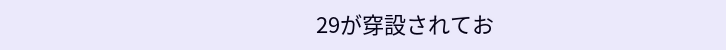29が穿設されてお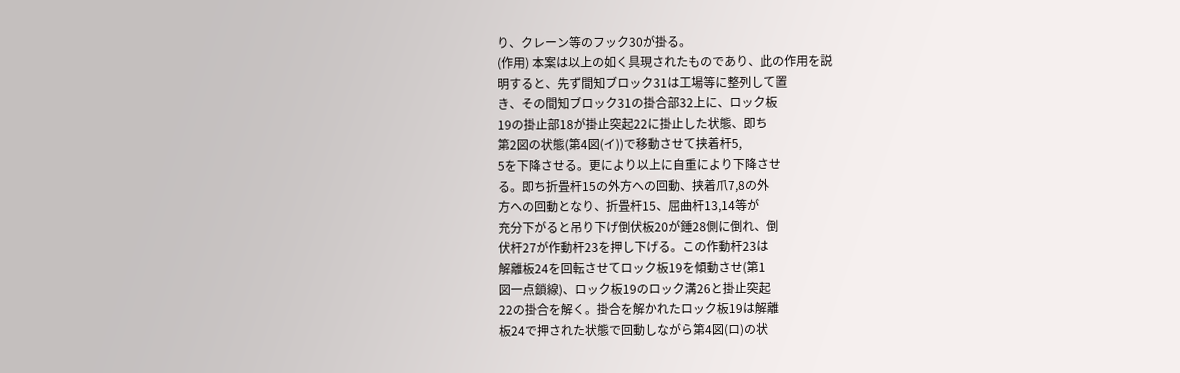り、クレーン等のフック30が掛る。
(作用) 本案は以上の如く具現されたものであり、此の作用を説
明すると、先ず間知ブロック31は工場等に整列して置
き、その間知ブロック31の掛合部32上に、ロック板
19の掛止部18が掛止突起22に掛止した状態、即ち
第2図の状態(第4図(イ))で移動させて挟着杆5,
5を下降させる。更により以上に自重により下降させ
る。即ち折畳杆15の外方への回動、挟着爪7,8の外
方への回動となり、折畳杆15、屈曲杆13,14等が
充分下がると吊り下げ倒伏板20が錘28側に倒れ、倒
伏杆27が作動杆23を押し下げる。この作動杆23は
解離板24を回転させてロック板19を傾動させ(第1
図一点鎖線)、ロック板19のロック溝26と掛止突起
22の掛合を解く。掛合を解かれたロック板19は解離
板24で押された状態で回動しながら第4図(ロ)の状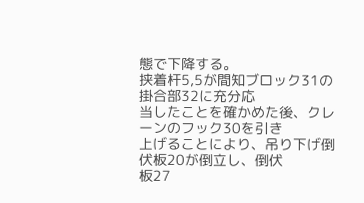態で下降する。
挟着杆5,5が間知ブロック31の掛合部32に充分応
当したことを確かめた後、クレーンのフック30を引き
上げることにより、吊り下げ倒伏板20が倒立し、倒伏
板27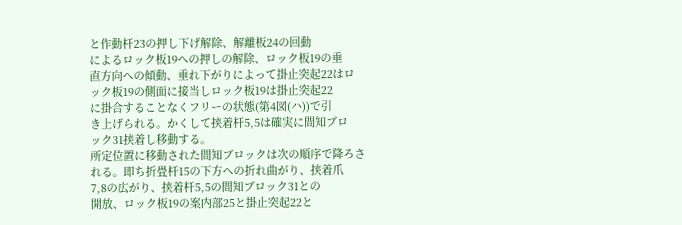と作動杆23の押し下げ解除、解離板24の回動
によるロック板19への押しの解除、ロック板19の垂
直方向への傾動、垂れ下がりによって掛止突起22はロ
ック板19の側面に接当しロック板19は掛止突起22
に掛合することなくフリーの状態(第4図(ハ))で引
き上げられる。かくして挟着杆5,5は確実に間知ブロ
ック31挟着し移動する。
所定位置に移動された間知ブロックは次の順序で降ろさ
れる。即ち折畳杆15の下方への折れ曲がり、挟着爪
7,8の広がり、挟着杆5,5の間知ブロック31との
開放、ロック板19の案内部25と掛止突起22と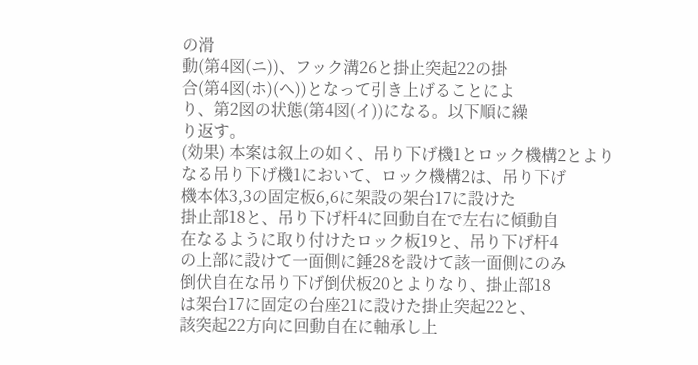の滑
動(第4図(ニ))、フック溝26と掛止突起22の掛
合(第4図(ホ)(ヘ))となって引き上げることによ
り、第2図の状態(第4図(イ))になる。以下順に繰
り返す。
(効果) 本案は叙上の如く、吊り下げ機1とロック機構2とより
なる吊り下げ機1において、ロック機構2は、吊り下げ
機本体3,3の固定板6,6に架設の架台17に設けた
掛止部18と、吊り下げ杆4に回動自在で左右に傾動自
在なるように取り付けたロック板19と、吊り下げ杆4
の上部に設けて一面側に錘28を設けて該一面側にのみ
倒伏自在な吊り下げ倒伏板20とよりなり、掛止部18
は架台17に固定の台座21に設けた掛止突起22と、
該突起22方向に回動自在に軸承し上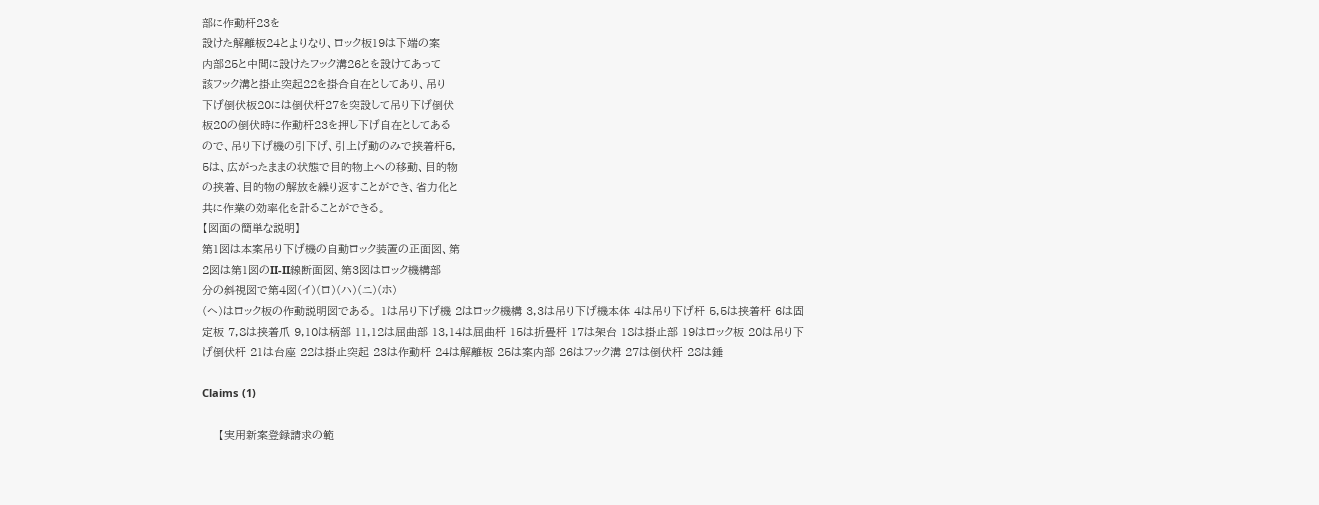部に作動杆23を
設けた解離板24とよりなり、ロック板19は下端の案
内部25と中間に設けたフック溝26とを設けてあって
該フック溝と掛止突起22を掛合自在としてあり、吊り
下げ倒伏板20には倒伏杆27を突設して吊り下げ倒伏
板20の倒伏時に作動杆23を押し下げ自在としてある
ので、吊り下げ機の引下げ、引上げ動のみで挟着杆5,
5は、広がったままの状態で目的物上への移動、目的物
の挟着、目的物の解放を繰り返すことができ、省力化と
共に作業の効率化を計ることができる。
【図面の簡単な説明】
第1図は本案吊り下げ機の自動ロック装置の正面図、第
2図は第1図のII-II線断面図、第3図はロック機構部
分の斜視図で第4図(イ)(ロ)(ハ)(ニ)(ホ)
(ヘ)はロック板の作動説明図である。 1は吊り下げ機 2はロック機構 3,3は吊り下げ機本体 4は吊り下げ杆 5,5は挟着杆 6は固定板 7,8は挟着爪 9,10は柄部 11,12は屈曲部 13,14は屈曲杆 15は折畳杆 17は架台 18は掛止部 19はロック板 20は吊り下げ倒伏杆 21は台座 22は掛止突起 23は作動杆 24は解離板 25は案内部 26はフック溝 27は倒伏杆 28は錘

Claims (1)

    【実用新案登録請求の範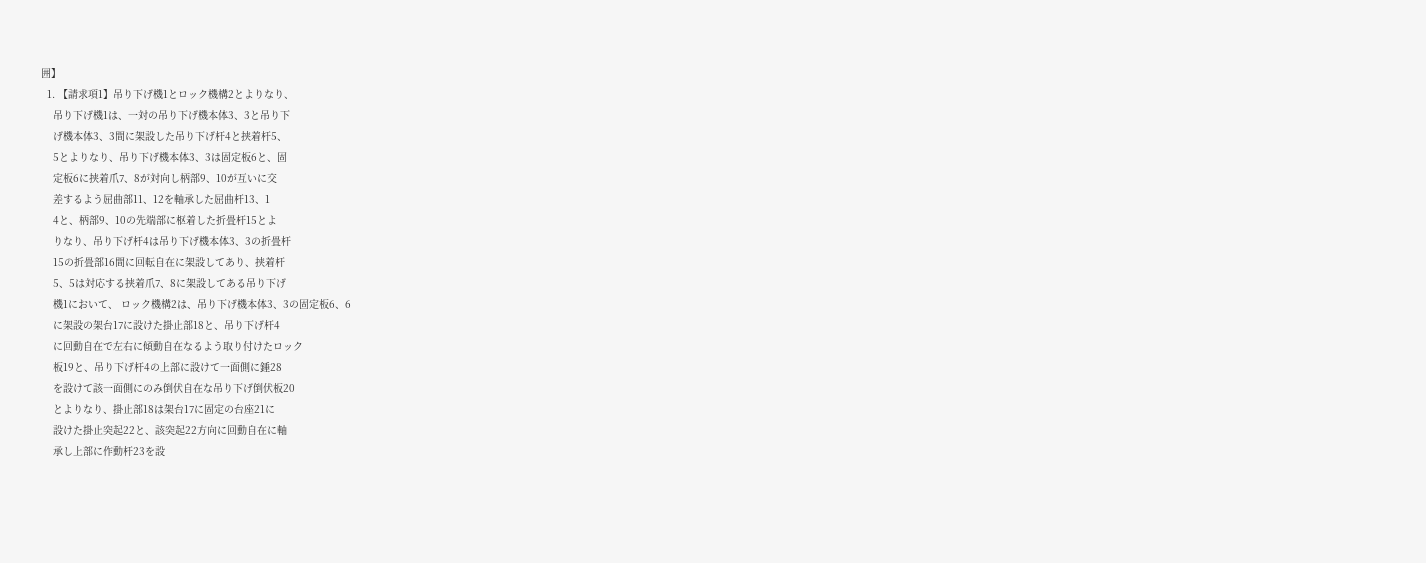囲】
  1. 【請求項1】吊り下げ機1とロック機構2とよりなり、
    吊り下げ機1は、一対の吊り下げ機本体3、3と吊り下
    げ機本体3、3間に架設した吊り下げ杆4と挟着杆5、
    5とよりなり、吊り下げ機本体3、3は固定板6と、固
    定板6に挟着爪7、8が対向し柄部9、10が互いに交
    差するよう屈曲部11、12を軸承した屈曲杆13、1
    4と、柄部9、10の先端部に枢着した折畳杆15とよ
    りなり、吊り下げ杆4は吊り下げ機本体3、3の折畳杆
    15の折畳部16間に回転自在に架設してあり、挟着杆
    5、5は対応する挟着爪7、8に架設してある吊り下げ
    機1において、 ロック機構2は、吊り下げ機本体3、3の固定板6、6
    に架設の架台17に設けた掛止部18と、吊り下げ杆4
    に回動自在で左右に傾動自在なるよう取り付けたロック
    板19と、吊り下げ杆4の上部に設けて一面側に錘28
    を設けて該一面側にのみ倒伏自在な吊り下げ倒伏板20
    とよりなり、掛止部18は架台17に固定の台座21に
    設けた掛止突起22と、該突起22方向に回動自在に軸
    承し上部に作動杆23を設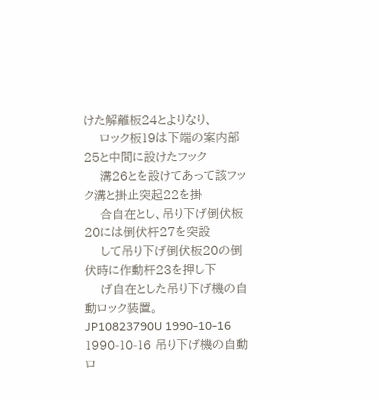けた解離板24とよりなり、
    ロック板19は下端の案内部25と中間に設けたフック
    溝26とを設けてあって該フック溝と掛止突起22を掛
    合自在とし、吊り下げ倒伏板20には倒伏杆27を突設
    して吊り下げ倒伏板20の倒伏時に作動杆23を押し下
    げ自在とした吊り下げ機の自動ロック装置。
JP10823790U 1990-10-16 1990-10-16 吊り下げ機の自動ロ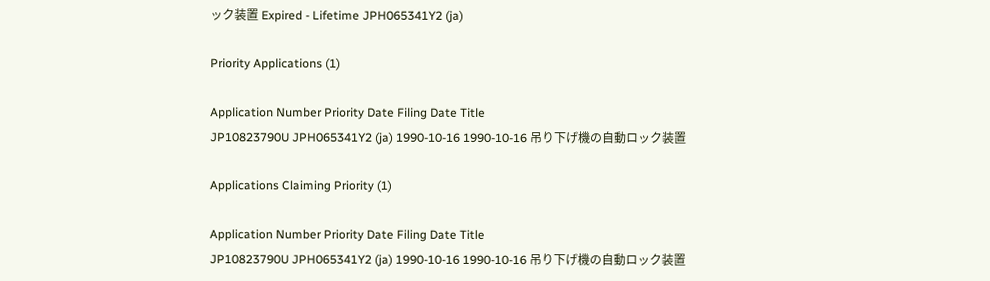ック装置 Expired - Lifetime JPH065341Y2 (ja)

Priority Applications (1)

Application Number Priority Date Filing Date Title
JP10823790U JPH065341Y2 (ja) 1990-10-16 1990-10-16 吊り下げ機の自動ロック装置

Applications Claiming Priority (1)

Application Number Priority Date Filing Date Title
JP10823790U JPH065341Y2 (ja) 1990-10-16 1990-10-16 吊り下げ機の自動ロック装置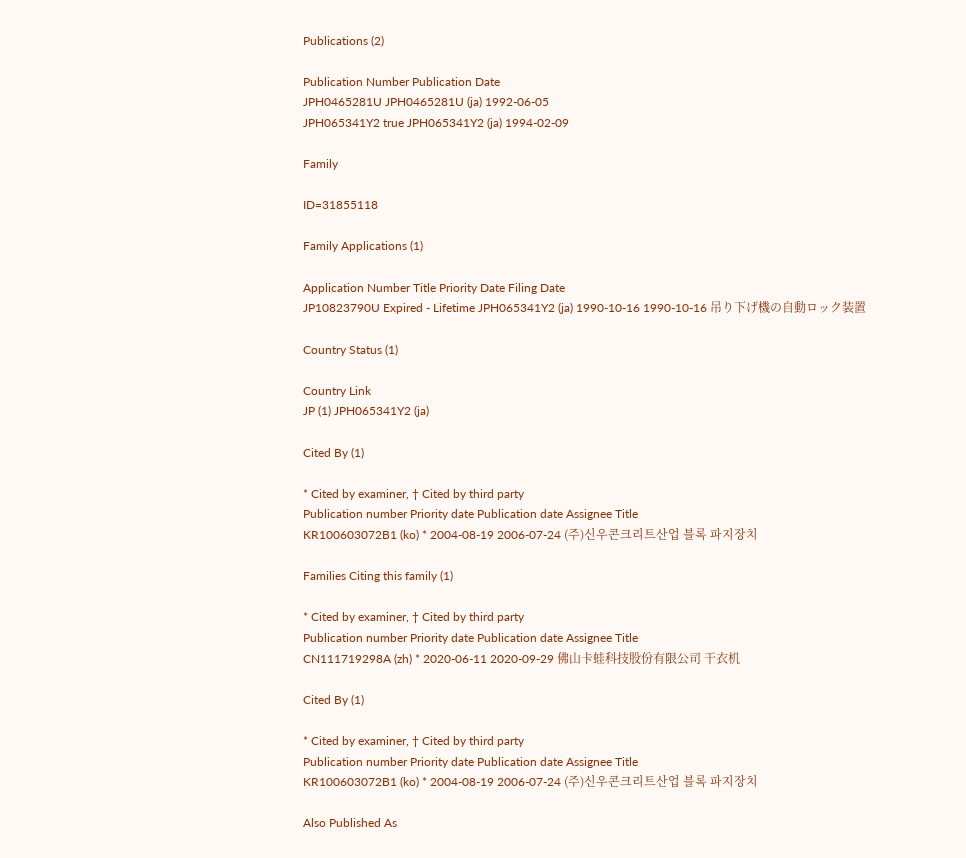Publications (2)

Publication Number Publication Date
JPH0465281U JPH0465281U (ja) 1992-06-05
JPH065341Y2 true JPH065341Y2 (ja) 1994-02-09

Family

ID=31855118

Family Applications (1)

Application Number Title Priority Date Filing Date
JP10823790U Expired - Lifetime JPH065341Y2 (ja) 1990-10-16 1990-10-16 吊り下げ機の自動ロック装置

Country Status (1)

Country Link
JP (1) JPH065341Y2 (ja)

Cited By (1)

* Cited by examiner, † Cited by third party
Publication number Priority date Publication date Assignee Title
KR100603072B1 (ko) * 2004-08-19 2006-07-24 (주)신우콘크리트산업 블록 파지장치

Families Citing this family (1)

* Cited by examiner, † Cited by third party
Publication number Priority date Publication date Assignee Title
CN111719298A (zh) * 2020-06-11 2020-09-29 佛山卡蛙科技股份有限公司 干衣机

Cited By (1)

* Cited by examiner, † Cited by third party
Publication number Priority date Publication date Assignee Title
KR100603072B1 (ko) * 2004-08-19 2006-07-24 (주)신우콘크리트산업 블록 파지장치

Also Published As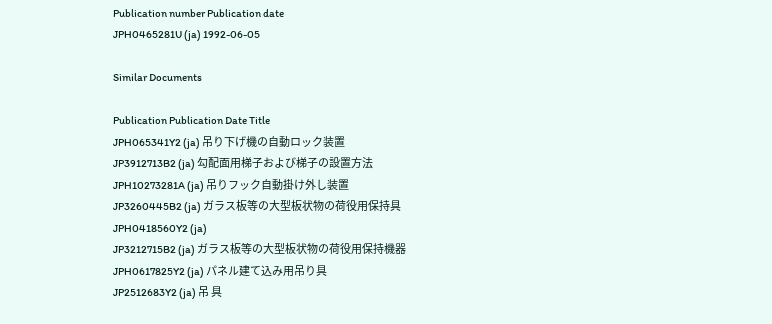Publication number Publication date
JPH0465281U (ja) 1992-06-05

Similar Documents

Publication Publication Date Title
JPH065341Y2 (ja) 吊り下げ機の自動ロック装置
JP3912713B2 (ja) 勾配面用梯子および梯子の設置方法
JPH10273281A (ja) 吊りフック自動掛け外し装置
JP3260445B2 (ja) ガラス板等の大型板状物の荷役用保持具
JPH0418560Y2 (ja)
JP3212715B2 (ja) ガラス板等の大型板状物の荷役用保持機器
JPH0617825Y2 (ja) パネル建て込み用吊り具
JP2512683Y2 (ja) 吊 具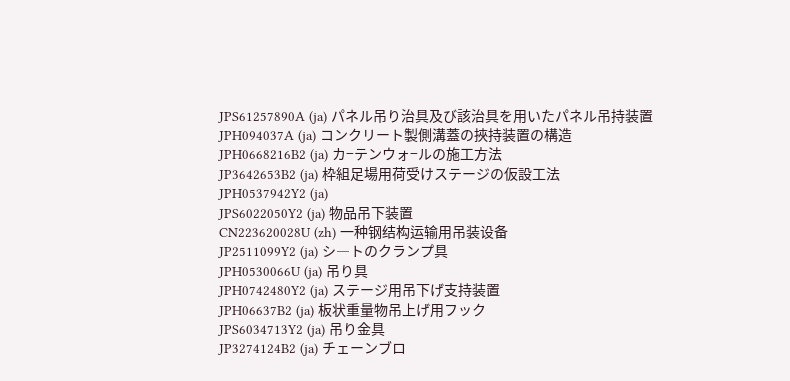JPS61257890A (ja) パネル吊り治具及び該治具を用いたパネル吊持装置
JPH094037A (ja) コンクリート製側溝蓋の挾持装置の構造
JPH0668216B2 (ja) カ−テンウォ−ルの施工方法
JP3642653B2 (ja) 枠組足場用荷受けステージの仮設工法
JPH0537942Y2 (ja)
JPS6022050Y2 (ja) 物品吊下装置
CN223620028U (zh) 一种钢结构运输用吊装设备
JP2511099Y2 (ja) シ―トのクランプ具
JPH0530066U (ja) 吊り具
JPH0742480Y2 (ja) ステージ用吊下げ支持装置
JPH06637B2 (ja) 板状重量物吊上げ用フック
JPS6034713Y2 (ja) 吊り金具
JP3274124B2 (ja) チェーンブロ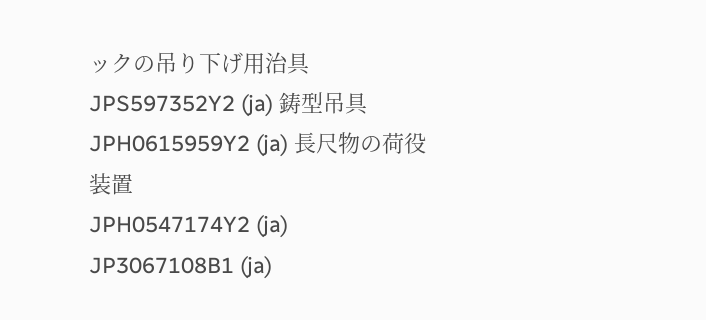ックの吊り下げ用治具
JPS597352Y2 (ja) 鋳型吊具
JPH0615959Y2 (ja) 長尺物の荷役装置
JPH0547174Y2 (ja)
JP3067108B1 (ja)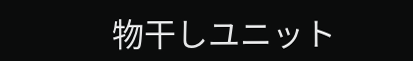物干しユニット